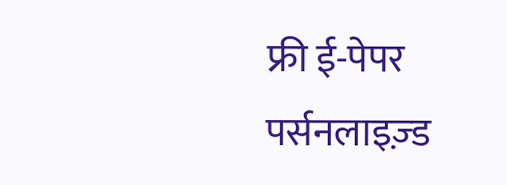फ्री ई-पेपर
पर्सनलाइज़्ड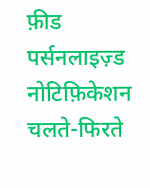फ़ीड
पर्सनलाइज़्ड नोटिफ़िकेशन
चलते-फिरते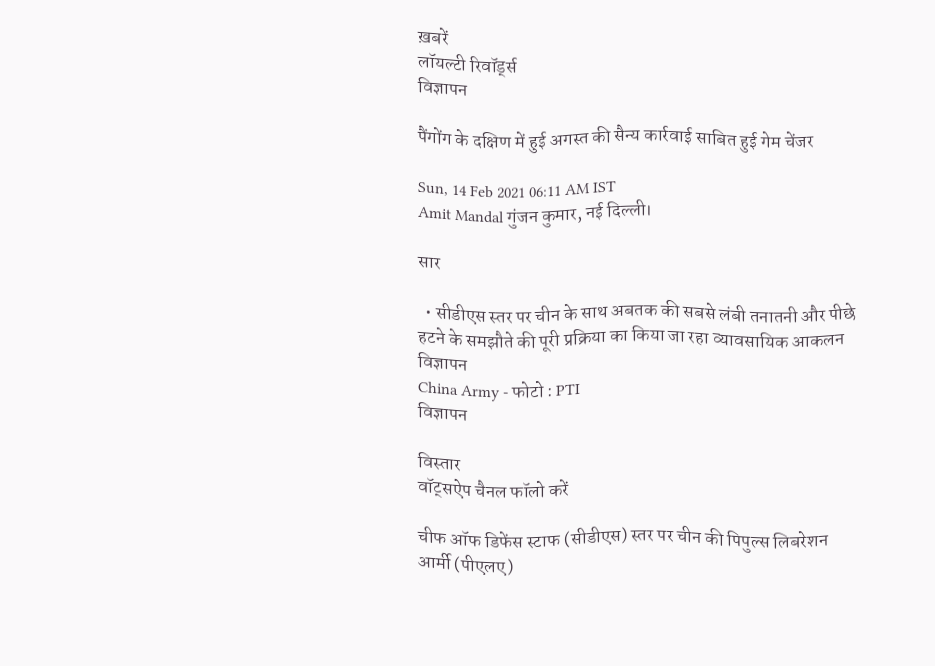ख़बरें
लॉयल्टी रिवॉर्ड्स
विज्ञापन

पैंगोंग के दक्षिण में हुई अगस्त की सैन्य कार्रवाई साबित हुई गेम चेंजर

Sun, 14 Feb 2021 06:11 AM IST
Amit Mandal गुंजन कुमार, नई दिल्ली।

सार

  • सीडीएस स्तर पर चीन के साथ अबतक की सबसे लंबी तनातनी और पीछे हटने के समझौते की पूरी प्रक्रिया का किया जा रहा व्यावसायिक आकलन
विज्ञापन
China Army - फोटो : PTI
विज्ञापन

विस्तार
वॉट्सऐप चैनल फॉलो करें

चीफ ऑफ डिफेंस स्टाफ (सीडीएस) स्तर पर चीन की पिपुल्स लिबरेशन आर्मी (पीएलए)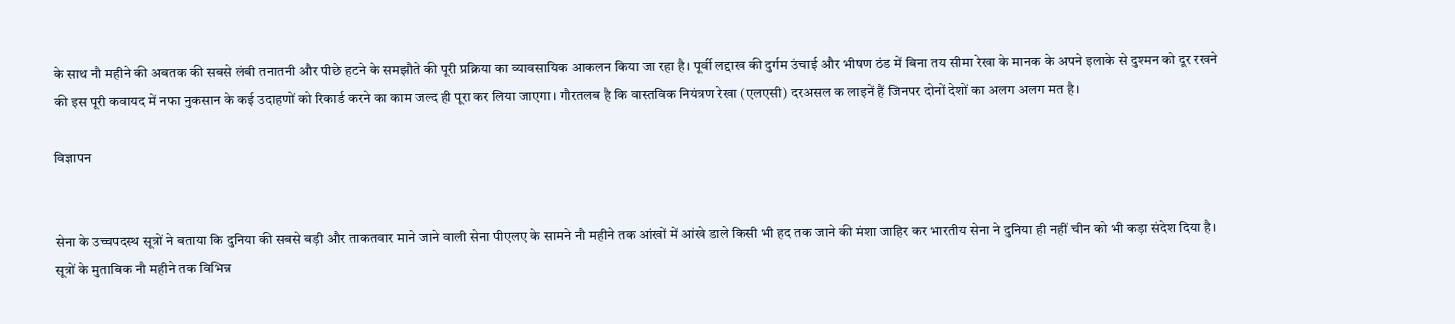के साथ नौ महीने की अबतक की सबसे लंबी तनातनी और पीछे हटने के समझौते की पूरी प्रक्रिया का व्यावसायिक आकलन किया जा रहा है। पूर्वी लद्दाख की दुर्गम उंचाई और भीषण ठंड में बिना तय सीमा रेखा के मानक के अपने इलाके से दुश्मन को दूर रखने की इस पूरी कवायद में नफा नुकसान के कई उदाहणों को रिकार्ड करने का काम जल्द ही पूरा कर लिया जाएगा। गौरतलब है कि वास्तविक नियंत्रण रेखा (एलएसी) दरअसल क लाइनें हैं जिनपर दोनों देशों का अलग अलग मत है।

विज्ञापन


सेना के उच्चपदस्थ सूत्रों ने बताया कि दुनिया की सबसे बड़ी और ताकतवार माने जाने वाली सेना पीएलए के सामने नौ महीने तक आंखों में आंखे डाले किसी भी हद तक जाने की मंशा जाहिर कर भारतीय सेना ने दुनिया ही नहीं चीन को भी कड़ा संदेश दिया है। सूत्रों के मुताबिक नौ महीने तक विभिन्न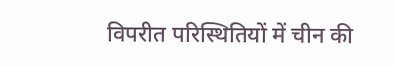विपरीत परिस्थितियों में चीन की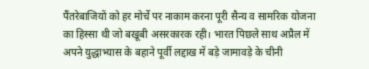पैंतरेबाजियों को हर मोर्चे पर नाकाम करना पूरी सैन्य व सामरिक योजना का हिस्सा थी जो बखूबी असरकारक रही। भारत पिछले साथ अप्रैल में अपने युद्धाभ्यास के बहाने पूर्वी लद्दाख में बड़े जामावड़े के चीनी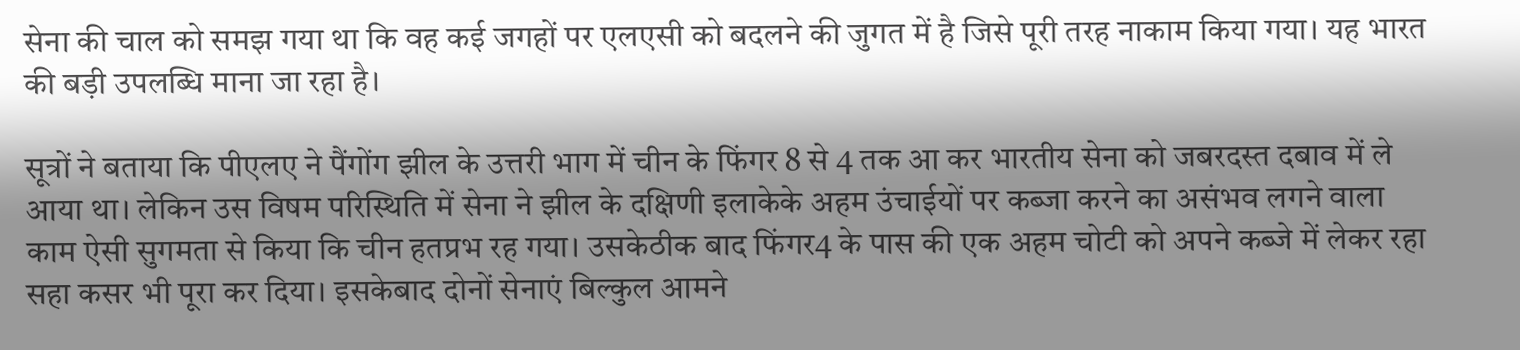सेना की चाल को समझ गया था कि वह कई जगहों पर एलएसी को बदलने की जुगत में है जिसे पूरी तरह नाकाम किया गया। यह भारत की बड़ी उपलब्धि माना जा रहा है।

सूत्रों ने बताया कि पीएलए ने पैंगोंग झील के उत्तरी भाग में चीन के फिंगर 8 से 4 तक आ कर भारतीय सेना को जबरदस्त दबाव में ले आया था। लेकिन उस विषम परिस्थिति में सेना ने झील के दक्षिणी इलाकेके अहम उंचाईयों पर कब्जा करने का असंभव लगने वाला काम ऐसी सुगमता से किया कि चीन हतप्रभ रह गया। उसकेठीक बाद फिंगर4 के पास की एक अहम चोटी को अपने कब्जे में लेकर रहा सहा कसर भी पूरा कर दिया। इसकेबाद दोनों सेनाएं बिल्कुल आमने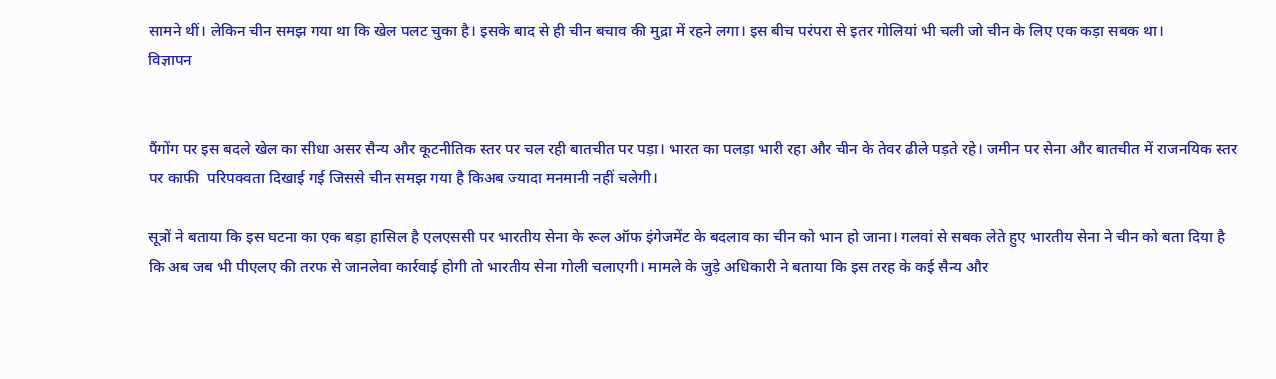सामने थीं। लेकिन चीन समझ गया था कि खेल पलट चुका है। इसके बाद से ही चीन बचाव की मुद्रा में रहने लगा। इस बीच परंपरा से इतर गोलियां भी चली जो चीन के लिए एक कड़ा सबक था।
विज्ञापन


पैंगोंग पर इस बदले खेल का सीधा असर सैन्य और कूटनीतिक स्तर पर चल रही बातचीत पर पड़ा। भारत का पलड़ा भारी रहा और चीन के तेवर ढीले पड़ते रहे। जमीन पर सेना और बातचीत में राजनयिक स्तर पर काफी  परिपक्वता दिखाई गई जिससे चीन समझ गया है किअब ज्यादा मनमानी नहीं चलेगी।

सूत्रों ने बताया कि इस घटना का एक बड़ा हासिल है एलएससी पर भारतीय सेना के रूल ऑफ इंगेजमेंट के बदलाव का चीन को भान हो जाना। गलवां से सबक लेते हुए भारतीय सेना ने चीन को बता दिया है कि अब जब भी पीएलए की तरफ से जानलेवा कार्रवाई होगी तो भारतीय सेना गोली चलाएगी। मामले के जुड़े अधिकारी ने बताया कि इस तरह के कई सैन्य और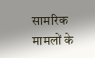सामरिक मामलों के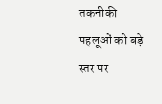तकनीकी पहलूओं को बड़े स्तर पर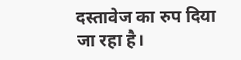दस्तावेज का रुप दिया जा रहा है।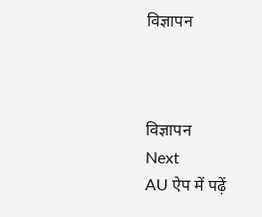विज्ञापन



विज्ञापन
Next
AU ऐप में पढ़ें